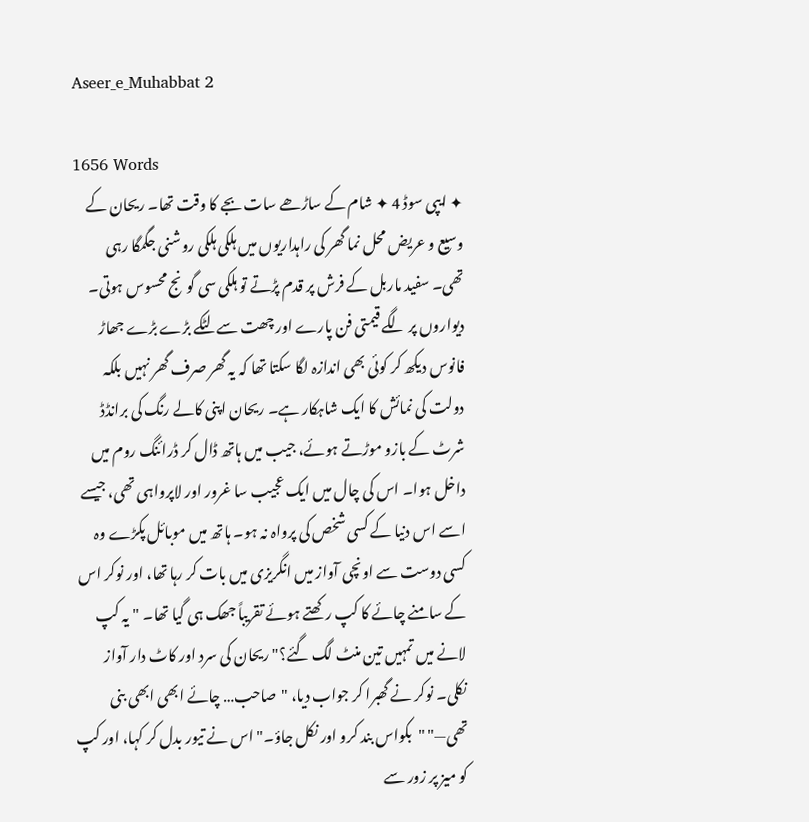Aseer_e_Muhabbat 2

1656 Words
✦ ایپی سوڈ 4 ✦ شام کے ساڑھے سات بجے کا وقت تھا۔ ریحان کے وسیع و عریض محل نما گھر کی راہداریوں میں ہلکی ہلکی روشنی جگمگا رہی تھی۔ سفید ماربل کے فرش پر قدم پڑتے تو ہلکی سی گونج محسوس ہوتی۔ دیواروں پر لگے قیمتی فن پارے اور چھت سے لٹکے بڑے بڑے جھاڑ فانوس دیکھ کر کوئی بھی اندازہ لگا سکتا تھا کہ یہ گھر صرف گھر نہیں بلکہ دولت کی نمائش کا ایک شاہکار ہے۔ ریحان اپنی کالے رنگ کی برانڈڈ شرٹ کے بازو موڑتے ہوئے، جیب میں ہاتھ ڈال کر ڈرائنگ روم میں داخل ہوا۔ اس کی چال میں ایک عجیب سا غرور اور لاپرواہی تھی، جیسے اسے اس دنیا کے کسی شخص کی پرواہ نہ ہو۔ ہاتھ میں موبائل پکڑے وہ کسی دوست سے اونچی آواز میں انگریزی میں بات کر رہا تھا، اور نوکر اس کے سامنے چائے کا کپ رکھتے ہوئے تقریباً جھک ہی گیا تھا۔ "یہ کپ لانے میں تمہیں تین منٹ لگ گئے؟" ریحان کی سرد اور کاٹ دار آواز نکلی۔ نوکر نے گھبرا کر جواب دیا، "صاحب… چائے ابھی ابھی بنی تھی—" "بکواس بند کرو اور نکل جاؤ۔" اس نے تیور بدل کر کہا، اور کپ کو میز پر زور سے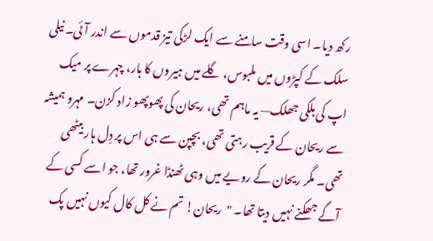رکھ دیا۔ اسی وقت سامنے سے ایک لڑکی تیز قدموں سے اندر آئی۔ نیلی سلک کے کپڑوں میں ملبوس، گلے میں ہیروں کا ہار، چہرے پر میک اپ کی ہلکی جھلک— یہ ماہم تھی، ریحان کی پھوپھو زاد کزن۔ مہرو ہمیشہ سے ریحان کے قریب رہتی تھی، بچپن سے ہی اس پر دِل ہار بیٹھی تھی۔ مگر ریحان کے رویے میں وہی ٹھنڈا غرور تھا، جو اسے کسی کے آگے جھکنے نہیں دیتا تھا۔ "ریحان! تم نے کل کال کیوں نہیں پک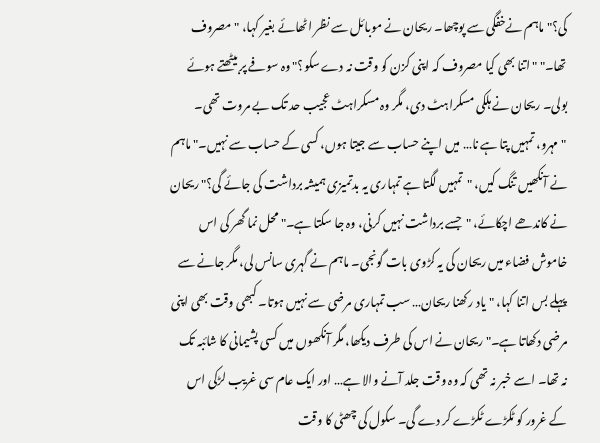کی؟" ماہم نےخفگی سے پوچھا۔ ریحان نے موبائل سے نظر اٹھائے بغیر کہا، "مصروف تھا۔" "اتنا بھی کیا مصروف کہ اپنی کزن کو وقت نہ دے سکو؟" وہ سوفے پر بیٹھتے ہوئے بولی۔ ریحان نے ہلکی مسکراہٹ دی، مگر وہ مسکراہٹ عجیب حد تک بے مروت تھی۔ "مہرو، تمہیں پتا ہے نا… میں اپنے حساب سے جیتا ہوں، کسی کے حساب سے نہیں۔" ماہم نے آنکھیں تنگ کیں، "تمہیں لگتا ہے تمہاری یہ بدتمیزی ہمیشہ برداشت کی جائے گی؟" ریحان نے کاندھے اچکائے، "جسے برداشت نہیں کرنی، وہ جا سکتا ہے۔" محل نما گھر کی اس خاموش فضاء میں ریحان کی یہ کڑوی بات گونجی۔ ماہم نے گہری سانس لی، مگر جانے سے پہلے بس اتنا کہا، "یاد رکھنا ریحان… سب تمہاری مرضی سے نہیں ہوتا۔ کبھی وقت بھی اپنی مرضی دکھاتا ہے۔" ریحان نے اس کی طرف دیکھا، مگر آنکھوں میں کسی پشیمانی کا شائبہ تک نہ تھا۔ اسے خبر نہ تھی کہ وہ وقت جلد آنے والا ہے… اور ایک عام سی غریب لڑکی اس کے غرور کو ٹکڑے ٹکڑے کر دے گی۔ سکول کی چھٹی کا وقت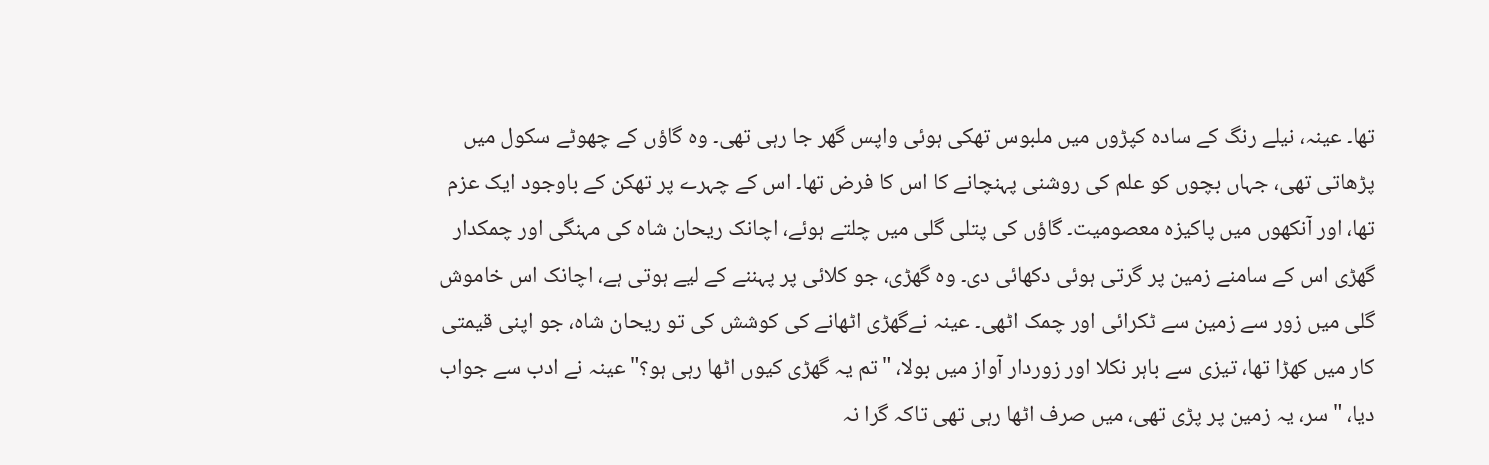تھا۔ عینہ، نیلے رنگ کے سادہ کپڑوں میں ملبوس تھکی ہوئی واپس گھر جا رہی تھی۔ وہ گاؤں کے چھوٹے سکول میں پڑھاتی تھی، جہاں بچوں کو علم کی روشنی پہنچانے کا اس کا فرض تھا۔ اس کے چہرے پر تھکن کے باوجود ایک عزم تھا، اور آنکھوں میں پاکیزہ معصومیت۔ گاؤں کی پتلی گلی میں چلتے ہوئے، اچانک ریحان شاہ کی مہنگی اور چمکدار گھڑی اس کے سامنے زمین پر گرتی ہوئی دکھائی دی۔ وہ گھڑی، جو کلائی پر پہننے کے لیے ہوتی ہے، اچانک اس خاموش گلی میں زور سے زمین سے ٹکرائی اور چمک اٹھی۔ عینہ نےگھڑی اٹھانے کی کوشش کی تو ریحان شاہ، جو اپنی قیمتی کار میں کھڑا تھا، تیزی سے باہر نکلا اور زوردار آواز میں بولا، "تم یہ گھڑی کیوں اٹھا رہی ہو؟" عینہ نے ادب سے جواب دیا، "سر، یہ زمین پر پڑی تھی، میں صرف اٹھا رہی تھی تاکہ گرا نہ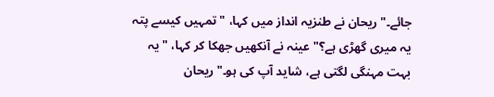جائے۔" ریحان نے طنزیہ انداز میں کہا، "تمہیں کیسے پتہ یہ میری گھڑی ہے؟" عینہ نے آنکھیں جھکا کر کہا، "یہ بہت مہنگی لگتی ہے، شاید آپ کی ہو۔" ریحان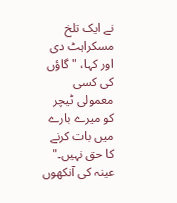نے ایک تلخ مسکراہٹ دی اور کہا، "گاؤں کی کسی معمولی ٹیچر کو میرے بارے میں بات کرنے کا حق نہیں۔" عینہ کی آنکھوں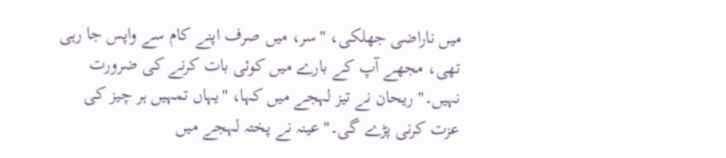میں ناراضی جھلکی، "سر، میں صرف اپنے کام سے واپس جا رہی تھی، مجھے آپ کے بارے میں کوئی بات کرنے کی ضرورت نہیں۔" ریحان نے تیز لہجے میں کہا، "یہاں تمہیں ہر چیز کی عزت کرنی پڑے گی۔" عینہ نے پختہ لہجے میں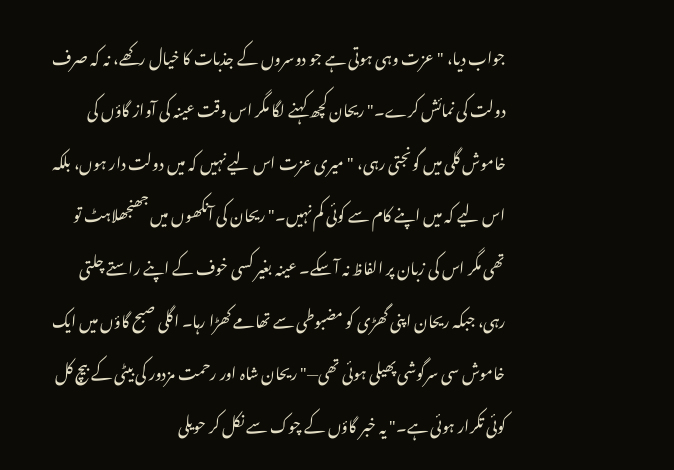جواب دیا، "عزت وہی ہوتی ہے جو دوسروں کے جذبات کا خیال رکھے، نہ کہ صرف دولت کی نمائش کرے۔" ریحان کچھ کہنے لگا مگر اس وقت عینہ کی آواز گاؤں کی خاموش گلی میں گونجتی رہی، "میری عزت اس لیے نہیں کہ میں دولت دار ہوں، بلکہ اس لیے کہ میں اپنے کام سے کوئی کم نہیں۔" ریحان کی آنکھوں میں جھنجھلاہٹ تو تھی مگر اس کی زبان پر الفاظ نہ آ سکے۔ عینہ بغیر کسی خوف کے اپنے راستے چلتی رہی، جبکہ ریحان اپنی گھڑی کو مضبوطی سے تھامے کھڑا رہا۔ اگلی صبح گاؤں میں ایک خاموش سی سرگوشی پھیلی ہوئی تھی—"ریحان شاہ اور رحمت مزدور کی بیٹی کے بیچ کل کوئی تکرار ہوئی ہے۔" یہ خبر گاؤں کے چوک سے نکل کر حویلی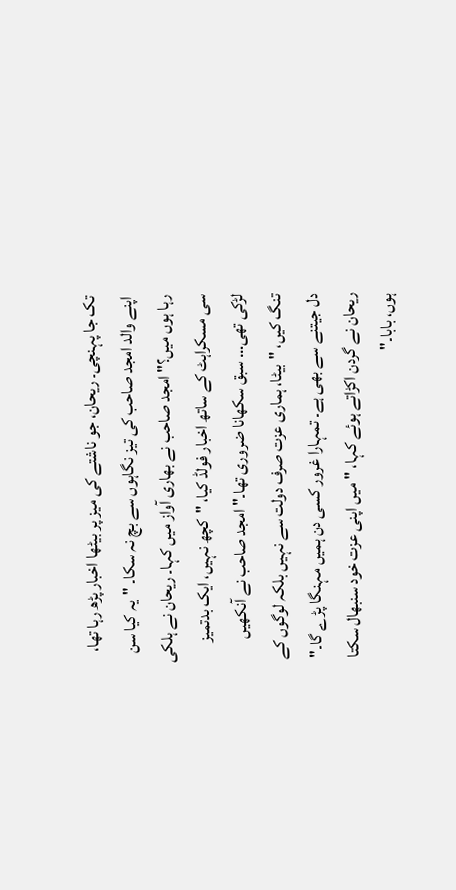تک جا پہنچی۔ ریحان، جو ناشتے کی میز پر بیٹھا اخبار پڑھ رہا تھا، اپنے والد امجد صاحب کی تیز نگاہوں سے بچ نہ سکا۔ "یہ کیا سن رہا ہوں میں؟" امجد صاحب نے بھاری آواز میں کہا۔ ریحان نے ہلکی سی مسکراہٹ کے ساتھ اخبار فولڈ کیا، "کچھ نہیں، ایک بدتمیز لڑکی تھی… سبق سکھانا ضروری تھا۔" امجد صاحب نے آنکھیں تنگ کیں، "بیٹا، ہماری عزت صرف دولت سے نہیں بلکہ لوگوں کے دل جیتنے سے بھی ہے۔ تمہارا غرور کسی دن ہمیں مہنگا پڑے گا۔" ریحان نے گردن اکڑاتے ہوئے کہا، "میں اپنی عزت خود سنبھال سکتا ہوں، بابا۔"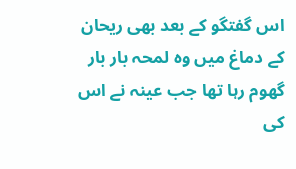اس گفتگو کے بعد بھی ریحان کے دماغ میں وہ لمحہ بار بار گھوم رہا تھا جب عینہ نے اس کی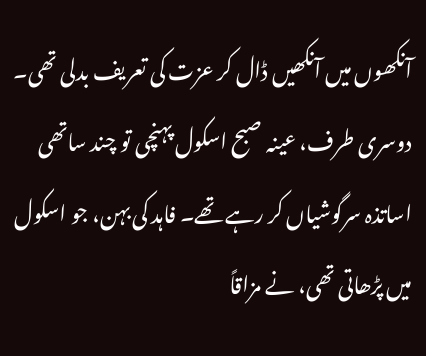آنکھوں میں آنکھیں ڈال کر عزت کی تعریف بدلی تھی۔ دوسری طرف، عینہ صبح اسکول پہنچی تو چند ساتھی اساتذہ سرگوشیاں کر رہے تھے۔ فاہد کی بہن، جو اسکول میں پڑھاتی تھی، نے مزاقاً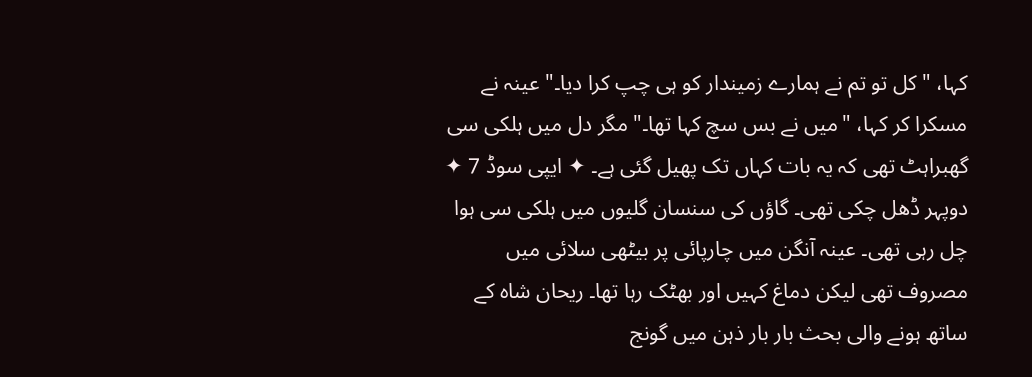کہا، "کل تو تم نے ہمارے زمیندار کو ہی چپ کرا دیا۔" عینہ نے مسکرا کر کہا، "میں نے بس سچ کہا تھا۔" مگر دل میں ہلکی سی گھبراہٹ تھی کہ یہ بات کہاں تک پھیل گئی ہے۔ ✦ ایپی سوڈ 7 ✦ دوپہر ڈھل چکی تھی۔ گاؤں کی سنسان گلیوں میں ہلکی سی ہوا چل رہی تھی۔ عینہ آنگن میں چارپائی پر بیٹھی سلائی میں مصروف تھی لیکن دماغ کہیں اور بھٹک رہا تھا۔ ریحان شاہ کے ساتھ ہونے والی بحث بار بار ذہن میں گونج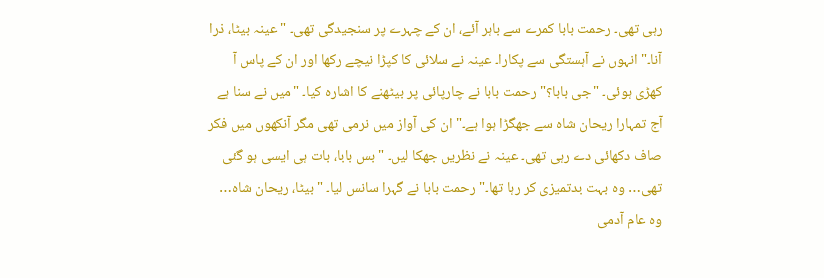رہی تھی۔ رحمت بابا کمرے سے باہر آئے، ان کے چہرے پر سنجیدگی تھی۔ "عینہ بیٹا، ذرا آنا۔" انہوں نے آہستگی سے پکارا۔ عینہ نے سلائی کا کپڑا نیچے رکھا اور ان کے پاس آ کھڑی ہوئی۔ "جی بابا؟" رحمت بابا نے چارپائی پر بیٹھنے کا اشارہ کیا۔ "میں نے سنا ہے آج تمہارا ریحان شاہ سے جھگڑا ہوا ہے۔" ان کی آواز میں نرمی تھی مگر آنکھوں میں فکر صاف دکھائی دے رہی تھی۔ عینہ نے نظریں جھکا لیں۔ "بس بابا، بات ہی ایسی ہو گئی تھی… وہ بہت بدتمیزی کر رہا تھا۔" رحمت بابا نے گہرا سانس لیا۔ "بیٹا، ریحان شاہ… وہ عام آدمی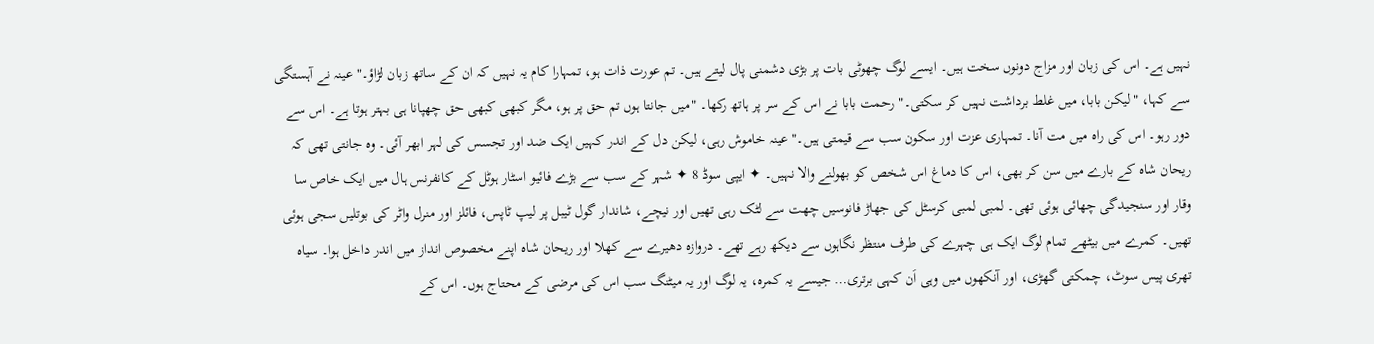نہیں ہے۔ اس کی زبان اور مزاج دونوں سخت ہیں۔ ایسے لوگ چھوٹی بات پر بڑی دشمنی پال لیتے ہیں۔ تم عورت ذات ہو، تمہارا کام یہ نہیں کہ ان کے ساتھ زبان لڑاؤ۔" عینہ نے آہستگی سے کہا، "لیکن بابا، میں غلط برداشت نہیں کر سکتی۔" رحمت بابا نے اس کے سر پر ہاتھ رکھا۔ "میں جانتا ہوں تم حق پر ہو، مگر کبھی کبھی حق چھپانا ہی بہتر ہوتا ہے۔ اس سے دور رہو۔ اس کی راہ میں مت آنا۔ تمہاری عزت اور سکون سب سے قیمتی ہیں۔" عینہ خاموش رہی، لیکن دل کے اندر کہیں ایک ضد اور تجسس کی لہر ابھر آئی۔ وہ جانتی تھی کہ ریحان شاہ کے بارے میں سن کر بھی، اس کا دماغ اس شخص کو بھولنے والا نہیں۔ ✦ ایپی سوڈ 8 ✦ شہر کے سب سے بڑے فائیو اسٹار ہوٹل کے کانفرنس ہال میں ایک خاص سا وقار اور سنجیدگی چھائی ہوئی تھی۔ لمبی لمبی کرسٹل کی جھاڑ فانوسیں چھت سے لٹک رہی تھیں اور نیچے، شاندار گول ٹیبل پر لیپ ٹاپس، فائلز اور منرل واٹر کی بوتلیں سجی ہوئی تھیں۔ کمرے میں بیٹھے تمام لوگ ایک ہی چہرے کی طرف منتظر نگاہوں سے دیکھ رہے تھے۔ دروازہ دھیرے سے کھلا اور ریحان شاہ اپنے مخصوص انداز میں اندر داخل ہوا۔ سیاہ تھری پیس سوٹ، چمکتی گھڑی، اور آنکھوں میں وہی اَن کہی برتری… جیسے یہ کمرہ، یہ لوگ اور یہ میٹنگ سب اس کی مرضی کے محتاج ہوں۔ اس کے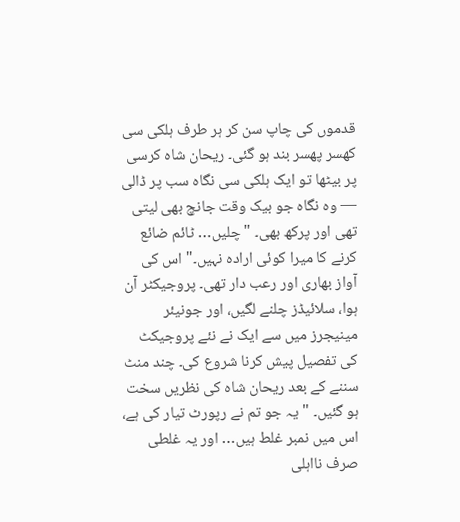قدموں کی چاپ سن کر ہر طرف ہلکی سی کھسر پھسر بند ہو گئی۔ ریحان شاہ کرسی پر بیٹھا تو ایک ہلکی سی نگاہ سب پر ڈالی — وہ نگاہ جو بیک وقت جانچ بھی لیتی تھی اور پرکھ بھی۔ "چلیں… ٹائم ضائع کرنے کا میرا کوئی ارادہ نہیں۔" اس کی آواز بھاری اور رعب دار تھی۔ پروجیکٹر آن ہوا، سلائیڈز چلنے لگیں، اور جونیئر مینیجرز میں سے ایک نے نئے پروجیکٹ کی تفصیل پیش کرنا شروع کی۔ چند منٹ سننے کے بعد ریحان شاہ کی نظریں سخت ہو گئیں۔ "یہ جو تم نے رپورٹ تیار کی ہے، اس میں نمبر غلط ہیں… اور یہ غلطی صرف نااہلی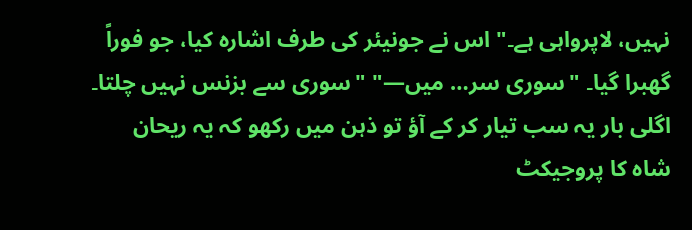نہیں، لاپرواہی ہے۔" اس نے جونیئر کی طرف اشارہ کیا، جو فوراً گھبرا گیا۔ "سوری سر… میں—" "سوری سے بزنس نہیں چلتا۔ اگلی بار یہ سب تیار کر کے آؤ تو ذہن میں رکھو کہ یہ ریحان شاہ کا پروجیکٹ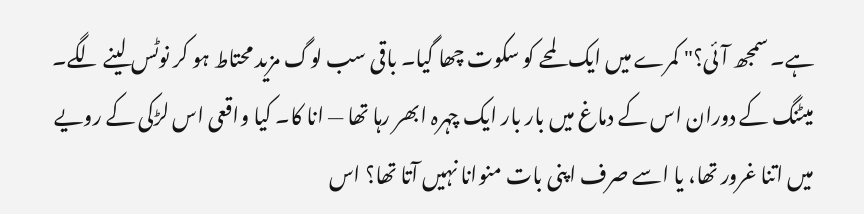ہے۔ سمجھ آئی؟" کمرے میں ایک لمحے کو سکوت چھا گیا۔ باقی سب لوگ مزید محتاط ہو کر نوٹس لینے لگے۔ میٹنگ کے دوران اس کے دماغ میں بار بار ایک چہرہ ابھر رہا تھا — انا کا۔ کیا واقعی اس لڑکی کے رویے میں اتنا غرور تھا، یا اسے صرف اپنی بات منوانا نہیں آتا تھا؟ اس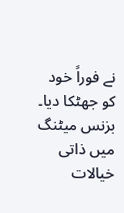نے فوراً خود کو جھٹکا دیا۔ بزنس میٹنگ میں ذاتی خیالات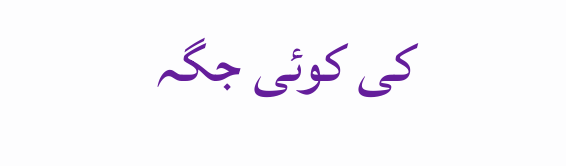کی کوئی جگہ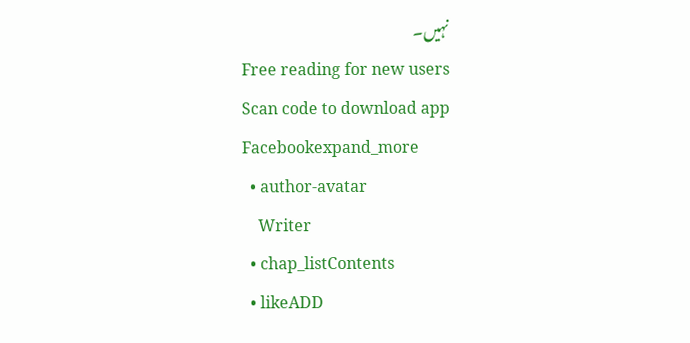نہیں۔
Free reading for new users
Scan code to download app
Facebookexpand_more
  • author-avatar
    Writer
  • chap_listContents
  • likeADD